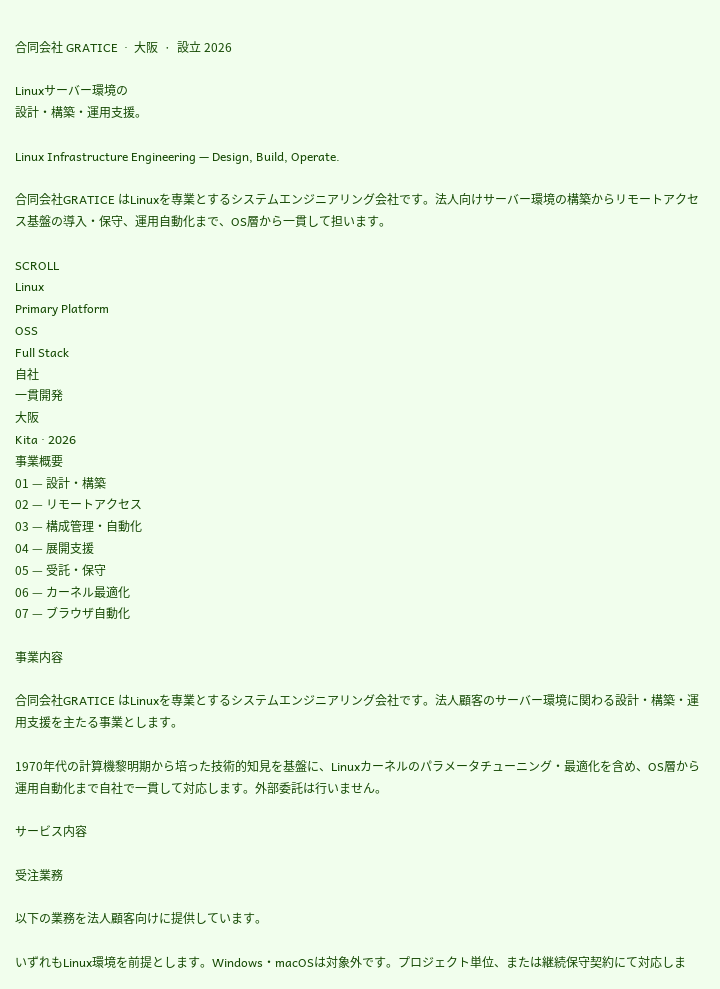合同会社 GRATICE  ·  大阪  ·  設立 2026

Linuxサーバー環境の
設計・構築・運用支援。

Linux Infrastructure Engineering — Design, Build, Operate.

合同会社GRATICE はLinuxを専業とするシステムエンジニアリング会社です。法人向けサーバー環境の構築からリモートアクセス基盤の導入・保守、運用自動化まで、OS層から一貫して担います。

SCROLL
Linux
Primary Platform
OSS
Full Stack
自社
一貫開発
大阪
Kita · 2026
事業概要
01 — 設計・構築
02 — リモートアクセス
03 — 構成管理・自動化
04 — 展開支援
05 — 受託・保守
06 — カーネル最適化
07 — ブラウザ自動化

事業内容

合同会社GRATICE はLinuxを専業とするシステムエンジニアリング会社です。法人顧客のサーバー環境に関わる設計・構築・運用支援を主たる事業とします。

1970年代の計算機黎明期から培った技術的知見を基盤に、Linuxカーネルのパラメータチューニング・最適化を含め、OS層から運用自動化まで自社で一貫して対応します。外部委託は行いません。

サービス内容

受注業務

以下の業務を法人顧客向けに提供しています。

いずれもLinux環境を前提とします。Windows・macOSは対象外です。プロジェクト単位、または継続保守契約にて対応しま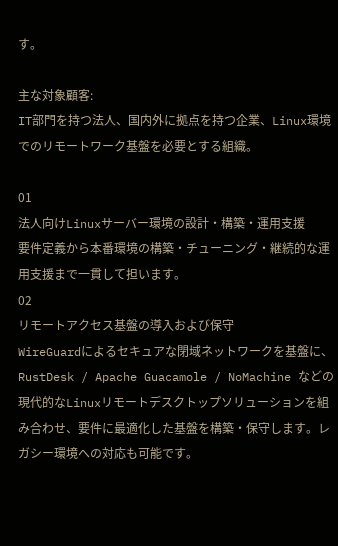す。

主な対象顧客:
IT部門を持つ法人、国内外に拠点を持つ企業、Linux環境でのリモートワーク基盤を必要とする組織。

01
法人向けLinuxサーバー環境の設計・構築・運用支援
要件定義から本番環境の構築・チューニング・継続的な運用支援まで一貫して担います。
02
リモートアクセス基盤の導入および保守
WireGuardによるセキュアな閉域ネットワークを基盤に、RustDesk / Apache Guacamole / NoMachine などの現代的なLinuxリモートデスクトップソリューションを組み合わせ、要件に最適化した基盤を構築・保守します。レガシー環境への対応も可能です。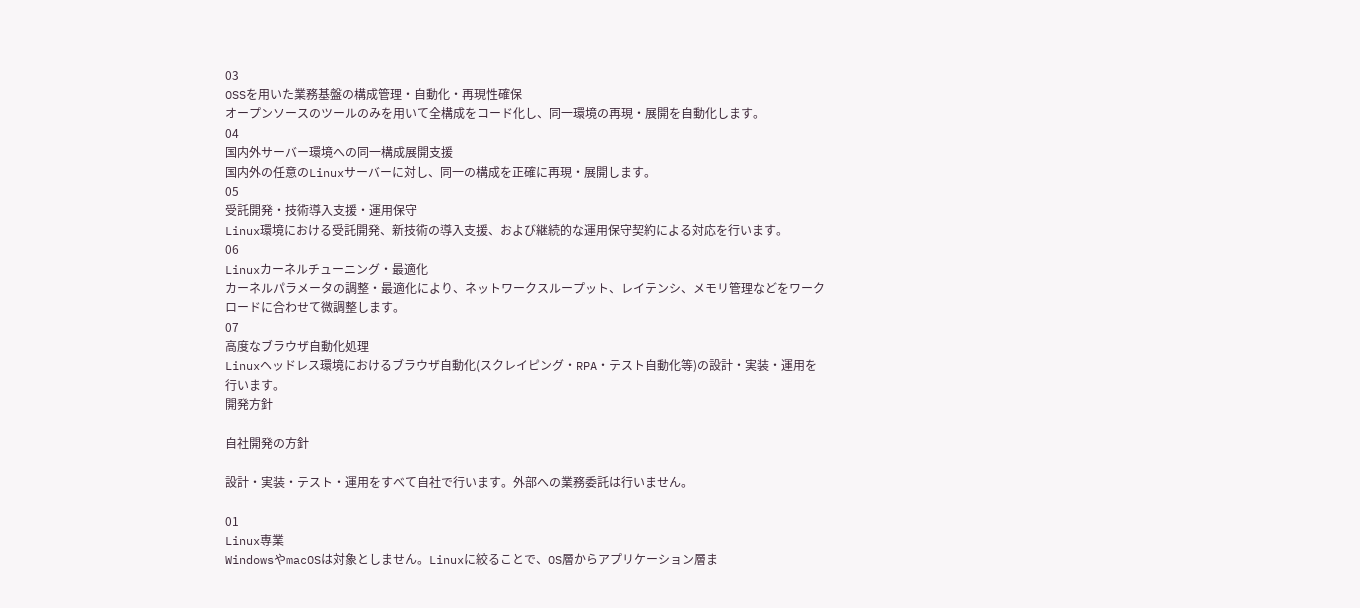03
OSSを用いた業務基盤の構成管理・自動化・再現性確保
オープンソースのツールのみを用いて全構成をコード化し、同一環境の再現・展開を自動化します。
04
国内外サーバー環境への同一構成展開支援
国内外の任意のLinuxサーバーに対し、同一の構成を正確に再現・展開します。
05
受託開発・技術導入支援・運用保守
Linux環境における受託開発、新技術の導入支援、および継続的な運用保守契約による対応を行います。
06
Linuxカーネルチューニング・最適化
カーネルパラメータの調整・最適化により、ネットワークスループット、レイテンシ、メモリ管理などをワークロードに合わせて微調整します。
07
高度なブラウザ自動化処理
Linuxヘッドレス環境におけるブラウザ自動化(スクレイピング・RPA・テスト自動化等)の設計・実装・運用を行います。
開発方針

自社開発の方針

設計・実装・テスト・運用をすべて自社で行います。外部への業務委託は行いません。

01
Linux専業
WindowsやmacOSは対象としません。Linuxに絞ることで、OS層からアプリケーション層ま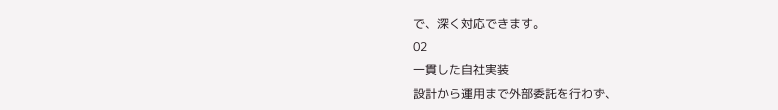で、深く対応できます。
02
一貫した自社実装
設計から運用まで外部委託を行わず、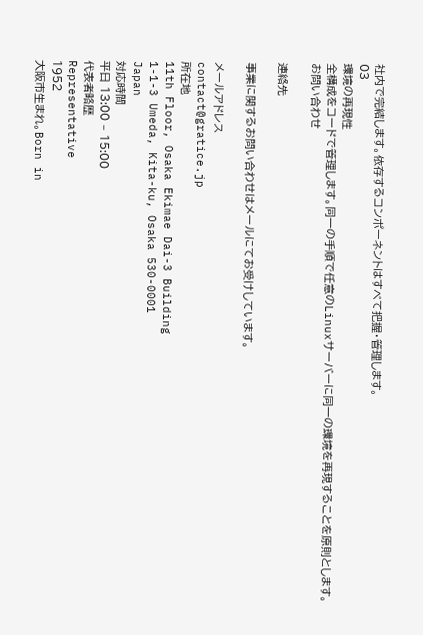社内で完結します。依存するコンポーネントはすべて把握・管理します。
03
環境の再現性
全構成をコードで管理します。同一の手順で任意のLinuxサーバーに同一の環境を再現することを原則とします。
お問い合わせ

連絡先

事業に関するお問い合わせはメールにてお受けしています。

メールアドレス
contact@gratice.jp
所在地
11th Floor, Osaka Ekimae Dai-3 Building
1-1-3 Umeda, Kita-ku, Osaka 530-0001
Japan
対応時間
平日 13:00 – 15:00
代表者略歴
Representative
1952
大阪市生まれ。Born in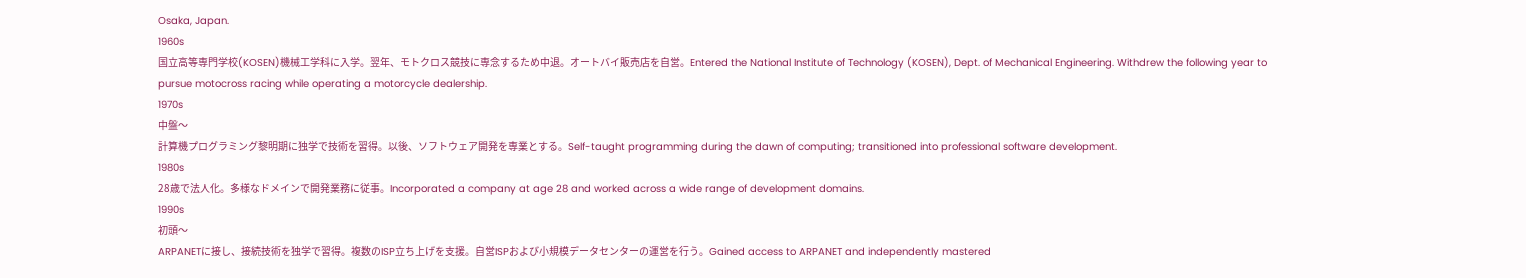Osaka, Japan.
1960s
国立高等専門学校(KOSEN)機械工学科に入学。翌年、モトクロス競技に専念するため中退。オートバイ販売店を自営。Entered the National Institute of Technology (KOSEN), Dept. of Mechanical Engineering. Withdrew the following year to pursue motocross racing while operating a motorcycle dealership.
1970s
中盤〜
計算機プログラミング黎明期に独学で技術を習得。以後、ソフトウェア開発を専業とする。Self-taught programming during the dawn of computing; transitioned into professional software development.
1980s
28歳で法人化。多様なドメインで開発業務に従事。Incorporated a company at age 28 and worked across a wide range of development domains.
1990s
初頭〜
ARPANETに接し、接続技術を独学で習得。複数のISP立ち上げを支援。自営ISPおよび小規模データセンターの運営を行う。Gained access to ARPANET and independently mastered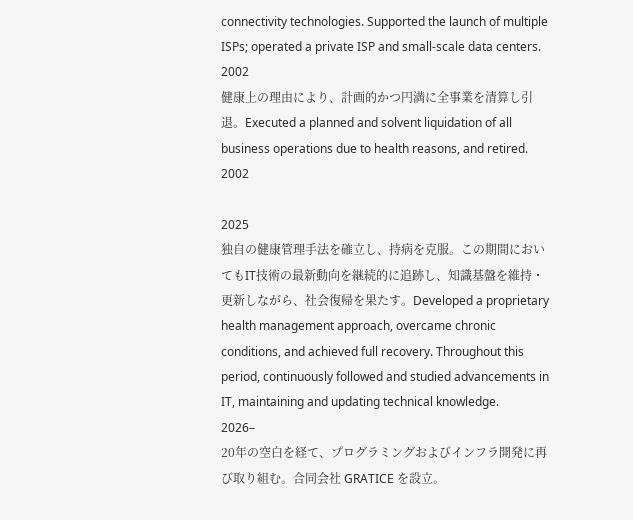connectivity technologies. Supported the launch of multiple ISPs; operated a private ISP and small-scale data centers.
2002
健康上の理由により、計画的かつ円満に全事業を清算し引退。Executed a planned and solvent liquidation of all business operations due to health reasons, and retired.
2002

2025
独自の健康管理手法を確立し、持病を克服。この期間においてもIT技術の最新動向を継続的に追跡し、知識基盤を維持・更新しながら、社会復帰を果たす。Developed a proprietary health management approach, overcame chronic conditions, and achieved full recovery. Throughout this period, continuously followed and studied advancements in IT, maintaining and updating technical knowledge.
2026–
20年の空白を経て、プログラミングおよびインフラ開発に再び取り組む。合同会社 GRATICE を設立。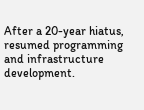After a 20-year hiatus, resumed programming and infrastructure development.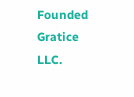Founded Gratice LLC.